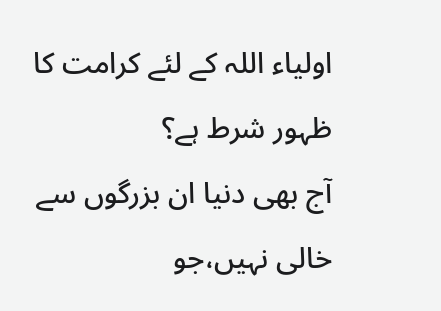اولیاء اللہ کے لئے کرامت کا ظہور شرط ہے؟
آج بھی دنیا ان بزرگوں سے خالی نہیں،جو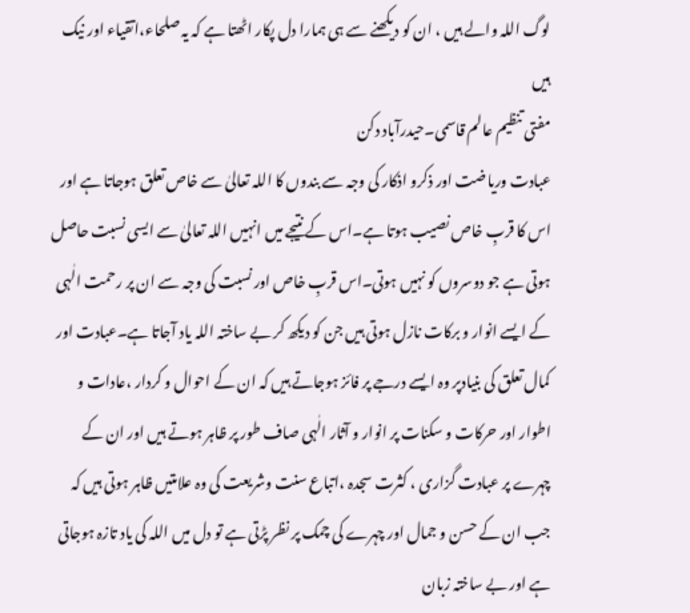لوگ اللہ والے ہیں ، ان کو دیکھنے سے ہی ہمارا دل پکار اٹھتا ہے کہ یہ صلحاء،اتقیاء اور نیک ہیں
مفتی تنظیم عالم قاسمی۔حیدرآباد دکن
عبادت وریاضت اور ذکرو اذکار کی وجہ سے بندوں کا اللہ تعالیٰ سے خاص تعلق ہوجاتا ہے اور اس کا قربِ خاص نصیب ہوتا ہے۔اس کے نتیجے میں انہیں اللہ تعالیٰ سے ایسی نسبت حاصل ہوتی ہے جو دوسروں کو نہیں ہوتی۔اس قربِ خاص اور نسبت کی وجہ سے ان پر رحمت الٰہی کے ایسے انوار و برکات نازل ہوتی ہیں جن کو دیکھ کر بے ساختہ اللہ یاد آجاتا ہے۔عبادت اور کمال تعلق کی بنیادپر وہ ایسے درجے پر فائز ہوجاتے ہیں کہ ان کے احوال و کردار ،عادات و اطوار اور حرکات و سکنات پر انوار و آثار الٰہی صاف طور پر ظاہر ہوتے ہیں اور ان کے چہرے پر عبادت گزاری ، کثرت سجدہ ،اتباع سنت وشریعت کی وہ علامتیں ظاہر ہوتی ہیں کہ جب ان کے حسن و جمال اور چہرے کی چمک پر نظر پڑتی ہے تو دل میں اللہ کی یاد تازہ ہوجاتی ہے اور بے ساختہ زبان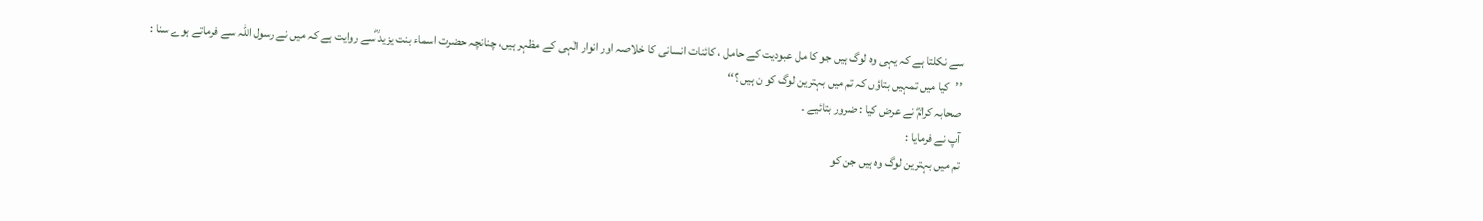سے نکلتا ہے کہ یہی وہ لوگ ہیں جو کا مل عبودیت کے حامل ، کائنات انسانی کا خلاصہ اور انوار الٰہی کے مظہر ہیں، چنانچہ حضرت اسماء بنت یزید ؓسے روایت ہے کہ میں نے رسول اللہ سے فرماتے ہوے سنا :
’’کیا میں تمہیں بتاؤں کہ تم میں بہترین لوگ کو ن ہیں ؟‘‘
صحابہ کرامؓ نے عرض کیا : ضرور بتائیے ۔
آپ نے فرمایا :
تم میں بہترین لوگ وہ ہیں جن کو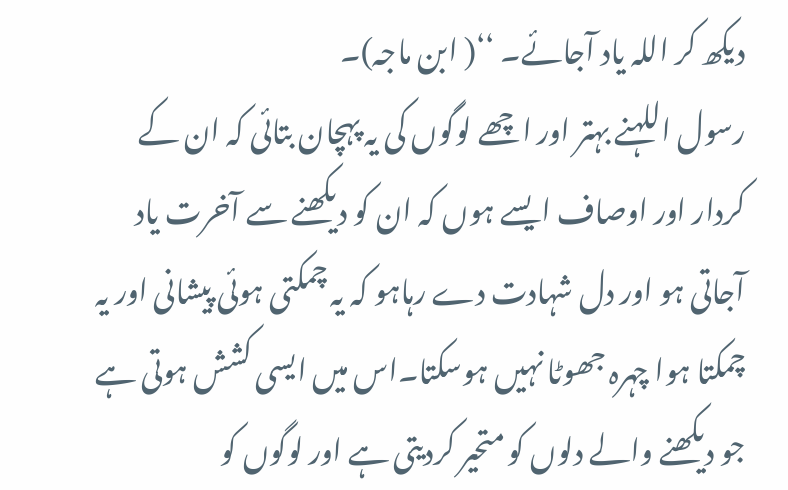دیکھ کر اللہ یاد آجائے۔ ‘‘( ابن ماجہ)۔
رسول اللہنے بہتر اور اچھے لوگوں کی یہ پہچان بتائی کہ ان کے کردار اور اوصاف ایسے ہوں کہ ان کو دیکھنے سے آخرت یاد آجاتی ہو اور دل شہادت دے رہاہو کہ یہ چمکتی ہوئی پیشانی اور یہ چمکتا ہوا چہرہ جھوٹا نہیں ہوسکتا۔اس میں ایسی کشش ہوتی ہے جو دیکھنے والے دلوں کو متحیر کردیتی ہے اور لوگوں کو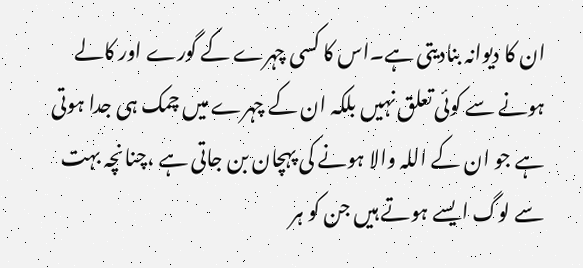ان کا دیوانہ بنادیتی ہے۔اس کا کسی چہرے کے گورے اور کالے ہونے سے کوئی تعلق نہیں بلکہ ان کے چہرے میں چمک ہی جدا ہوتی ہے جو ان کے اللہ والا ہونے کی پہچان بن جاتی ہے ،چنانچہ بہت سے لوگ ایسے ہوتے ہیں جن کو ہر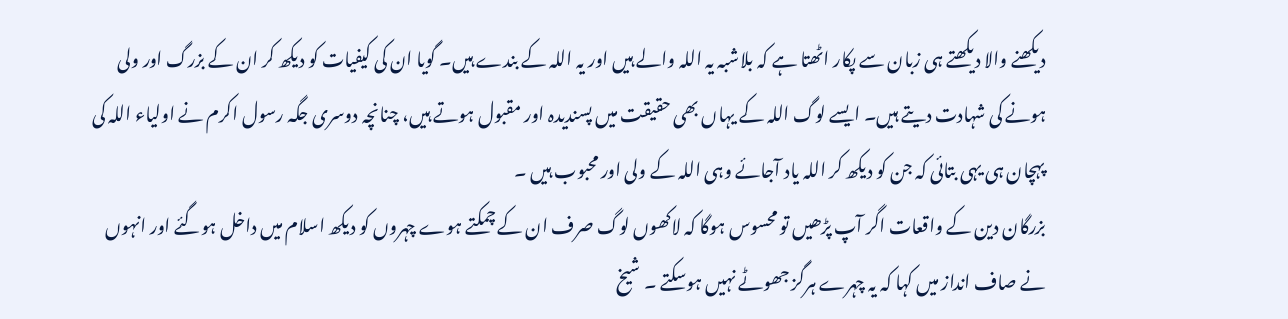دیکھنے والا دیکھتے ہی زبان سے پکار اٹھتا ہے کہ بلاشبہ یہ اللہ والے ہیں اور یہ اللہ کے بندے ہیں۔ گویا ان کی کیفیات کو دیکھ کر ان کے بزرگ اور ولی ہونے کی شہادت دیتے ہیں۔ ایسے لوگ اللہ کے یہاں بھی حقیقت میں پسندیدہ اور مقبول ہوتے ہیں، چنانچہ دوسری جگہ رسول اکرم نے اولیاء اللہ کی پہچان ہی یہی بتائی کہ جن کو دیکھ کر اللہ یاد آجائے وہی اللہ کے ولی اور محبوب ہیں ۔
بزرگان دین کے واقعات اگر آپ پڑھیں تو محسوس ہوگا کہ لاکھوں لوگ صرف ان کے چمکتے ہوے چہروں کو دیکھ اسلام میں داخل ہوگئے اور انہوں نے صاف انداز میں کہا کہ یہ چہرے ہرگز جھوٹے نہیں ہوسکتے ۔ شیخ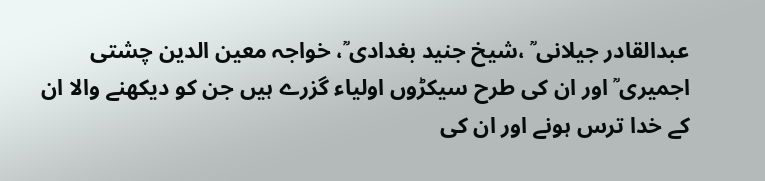عبدالقادر جیلانی ؒ ،شیخ جنید بغدادی ؒ، خواجہ معین الدین چشتی اجمیری ؒ اور ان کی طرح سیکڑوں اولیاء گزرے ہیں جن کو دیکھنے والا ان کے خدا ترس ہونے اور ان کی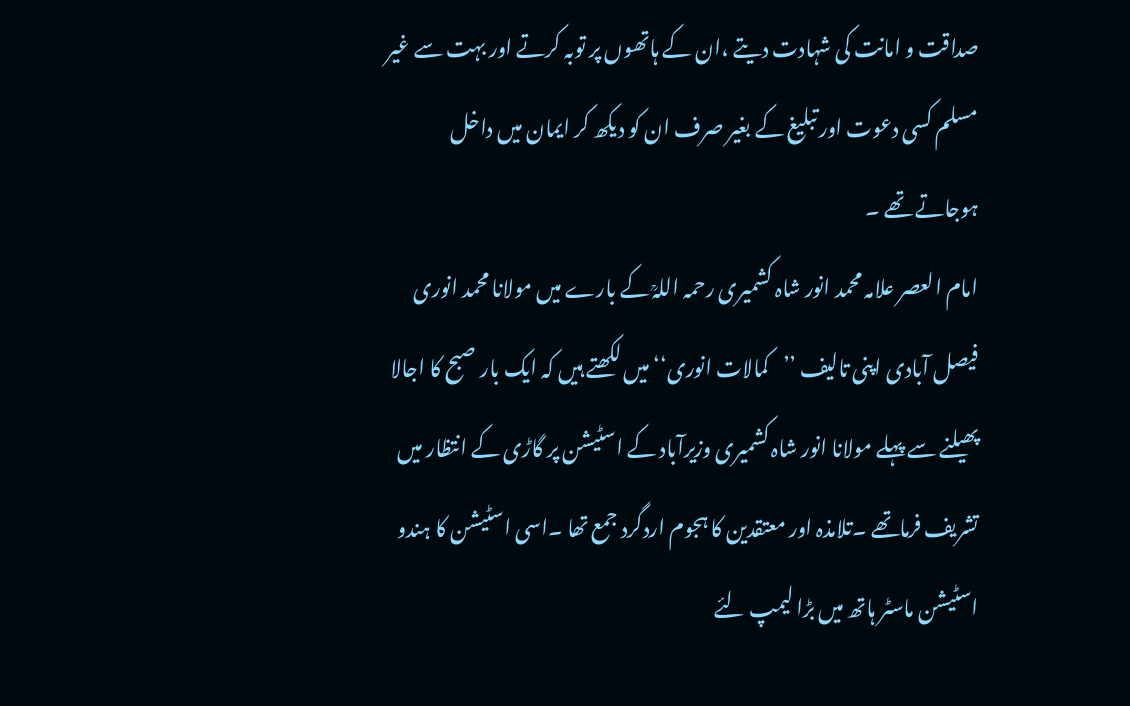صداقت و امانت کی شہادت دیتے ،ان کے ہاتھوں پر توبہ کرتے اور بہت سے غیر مسلم کسی دعوت اور تبلیغ کے بغیر صرف ان کو دیکھ کر ایمان میں داخل ہوجاتے تھے ۔
امام العصر علامہ محمد انور شاہ کشمیری رحمہ اللہؒ کے بارے میں مولانا محمد انوری فیصل آبادی اپنی تالیف ’’کمالات انوری‘‘ میں لکھتے ہیں کہ ایک بار صبح کا اجالا پھیلنے سے پہلے مولانا انور شاہ کشمیری وزیرآباد کے اسٹیشن پر گاڑی کے انتظار میں تشریف فرماتھے ۔تلامذہ اور معتقدین کا ہجوم اردگرد جمع تھا ۔اسی اسٹیشن کا ہندو اسٹیشن ماسٹر ہاتھ میں بڑا لیمپ لئے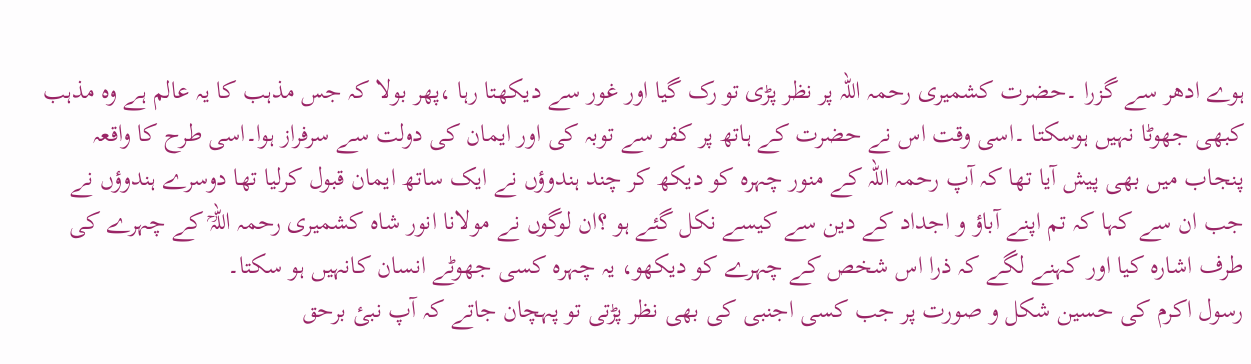ہوے ادھر سے گزرا ۔حضرت کشمیری رحمہ اللہ پر نظر پڑی تو رک گیا اور غور سے دیکھتا رہا ،پھر بولا کہ جس مذہب کا یہ عالم ہے وہ مذہب کبھی جھوٹا نہیں ہوسکتا ۔اسی وقت اس نے حضرت کے ہاتھ پر کفر سے توبہ کی اور ایمان کی دولت سے سرفراز ہوا۔اسی طرح کا واقعہ پنجاب میں بھی پیش آیا تھا کہ آپ رحمہ اللہ کے منور چہرہ کو دیکھ کر چند ہندوؤں نے ایک ساتھ ایمان قبول کرلیا تھا دوسرے ہندوؤں نے جب ان سے کہا کہ تم اپنے آباؤ و اجداد کے دین سے کیسے نکل گئے ہو ؟ان لوگوں نے مولانا انور شاہ کشمیری رحمہ اللہؒ کے چہرے کی طرف اشارہ کیا اور کہنے لگے کہ ذرا اس شخص کے چہرے کو دیکھو، یہ چہرہ کسی جھوٹے انسان کانہیں ہو سکتا۔
رسول اکرم کی حسین شکل و صورت پر جب کسی اجنبی کی بھی نظر پڑتی تو پہچان جاتے کہ آپ نبیٔ برحق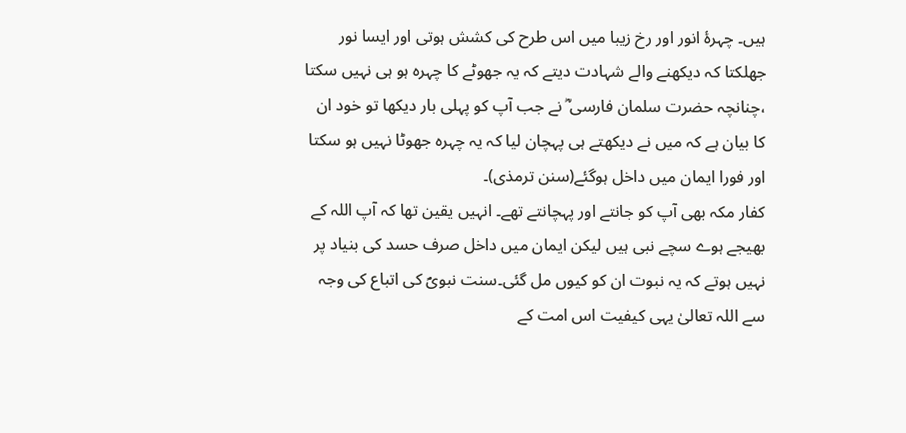ہیں۔ چہرۂ انور اور رخ زیبا میں اس طرح کی کشش ہوتی اور ایسا نور جھلکتا کہ دیکھنے والے شہادت دیتے کہ یہ جھوٹے کا چہرہ ہو ہی نہیں سکتا ،چنانچہ حضرت سلمان فارسی ؓ نے جب آپ کو پہلی بار دیکھا تو خود ان کا بیان ہے کہ میں نے دیکھتے ہی پہچان لیا کہ یہ چہرہ جھوٹا نہیں ہو سکتا اور فورا ایمان میں داخل ہوگئے(سنن ترمذی)۔
کفار مکہ بھی آپ کو جانتے اور پہچانتے تھے۔ انہیں یقین تھا کہ آپ اللہ کے بھیجے ہوے سچے نبی ہیں لیکن ایمان میں داخل صرف حسد کی بنیاد پر نہیں ہوتے کہ یہ نبوت ان کو کیوں مل گئی۔سنت نبویؐ کی اتباع کی وجہ سے اللہ تعالیٰ یہی کیفیت اس امت کے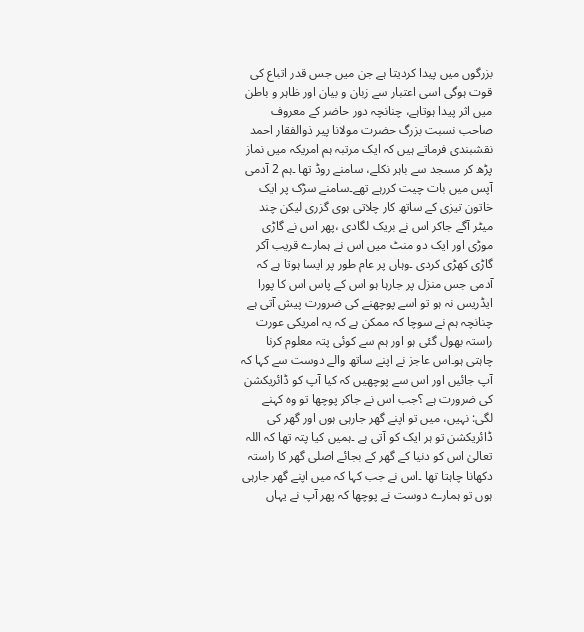بزرگوں میں پیدا کردیتا ہے جن میں جس قدر اتباع کی قوت ہوگی اسی اعتبار سے زبان و بیان اور ظاہر و باطن میں اثر پیدا ہوتاہے، چنانچہ دور حاضر کے معروف صاحب نسبت بزرگ حضرت مولانا پیر ذوالفقار احمد نقشبندی فرماتے ہیں کہ ایک مرتبہ ہم امریکہ میں نماز پڑھ کر مسجد سے باہر نکلے، سامنے روڈ تھا ۔ہم 2 آدمی آپس میں بات چیت کررہے تھے۔سامنے سڑک پر ایک خاتون تیزی کے ساتھ کار چلاتی ہوی گزری لیکن چند میٹر آگے جاکر اس نے بریک لگادی ،پھر اس نے گاڑی موڑی اور ایک دو منٹ میں اس نے ہمارے قریب آکر گاڑی کھڑی کردی ۔وہاں پر عام طور پر ایسا ہوتا ہے کہ آدمی جس منزل پر جارہا ہو اس کے پاس اس کا پورا ایڈریس نہ ہو تو اسے پوچھنے کی ضرورت پیش آتی ہے چنانچہ ہم نے سوچا کہ ممکن ہے کہ یہ امریکی عورت راستہ بھول گئی ہو اور ہم سے کوئی پتہ معلوم کرنا چاہتی ہو۔اس عاجز نے اپنے ساتھ والے دوست سے کہا کہ آپ جائیں اور اس سے پوچھیں کہ کیا آپ کو ڈائریکشن کی ضرورت ہے ؟جب اس نے جاکر پوچھا تو وہ کہنے لگی: نہیں، میں تو اپنے گھر جارہی ہوں اور گھر کی ڈائریکشن تو ہر ایک کو آتی ہے ۔ہمیں کیا پتہ تھا کہ اللہ تعالیٰ اس کو دنیا کے گھر کے بجائے اصلی گھر کا راستہ دکھانا چاہتا تھا ۔اس نے جب کہا کہ میں اپنے گھر جارہی ہوں تو ہمارے دوست نے پوچھا کہ پھر آپ نے یہاں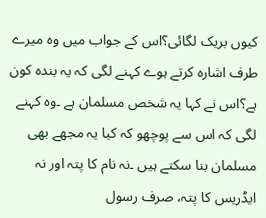کیوں بریک لگائی؟اس کے جواب میں وہ میرے طرف اشارہ کرتے ہوے کہنے لگی کہ یہ بندہ کون ہے؟اس نے کہا یہ شخص مسلمان ہے ۔وہ کہنے لگی کہ اس سے پوچھو کہ کیا یہ مجھے بھی مسلمان بنا سکتے ہیں ۔نہ نام کا پتہ اور نہ ایڈریس کا پتہ، صرف رسول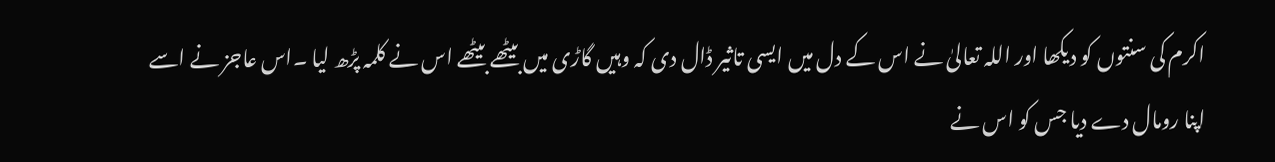اکرم کی سنتوں کو دیکھا اور اللہ تعالیٰ نے اس کے دل میں ایسی تاثیر ڈال دی کہ وہیں گاڑی میں بیٹھے بیٹھے اس نے کلمہ پڑھ لیا ۔اس عاجز نے اسے اپنا رومال دے دیا جس کو اس نے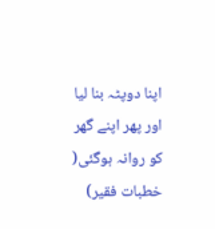اپنا دوپٹہ بنا لیا اور پھر اپنے گھر کو روانہ ہوگئی( خطبات فقیر)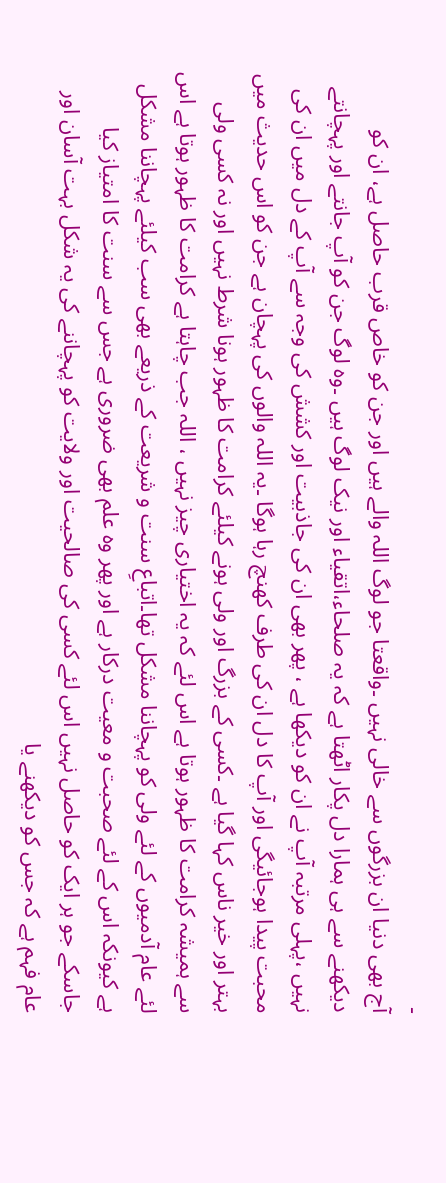۔
آج بھی دنیا ان بزرگوں سے خالی نہیں ۔واقعتا جو لوگ اللہ والے ہیں اور جن کو خاص قرب حاصل ہے، ان کو دیکھنے سے ہی ہمارا دل پکار اٹھتا ہے کہ یہ صلحاء،اتقیاء اور نیک لوگ ہیں ۔وہ لوگ جن کو آپ جانتے اور پہچانتے نہیں ،پہلی مرتبہ آپ نے ان کو دیکھا ہے ، پھر بھی ان کی جاذبیت اور کشش کی وجہ سے آپ کے دل میں ان کی محبت پیدا ہوجائیگی اور آپ کا دل ان کی طرف کھنچ رہا ہوگا ۔یہ اللہ والوں کی پہچان ہے جن کو اس حدیث میں بہتر اور خیر ناس کہا گیا ہے ۔کسی کے بزرگ اور ولی ہونے کیلئے کرامت کا ظہور ہونا شرط نہیں اور نہ کسی ولی سے ہمیشہ کرامت کا ظہور ہوتا ہے اس لئے کہ یہ اختیاری چیز نہیں ، اللہ جب چاہتا ہے کرامت کا ظہور ہوتا ہے اس لئے عام آدمیوں کے لئے ولی کو پہچاننا مشکل تھا۔اتباعِ سنت و شریعت کے ذریعے بھی سب کیلئے پہچاننا مشکل ہے کیونکہ اس کے لئے صحبت و معیت درکار ہے اور پھر وہ علم بھی ضروری ہے جس سے سنت کا امتیاز کیا جاسکے جو ہر ایک کو حاصل نہیں اس لئے کسی کی صالحیت اور ولایت کو پہچاننے کی یہ شکل بہت آسان اور عام فہم ہے کہ جس کو دیکھنے یا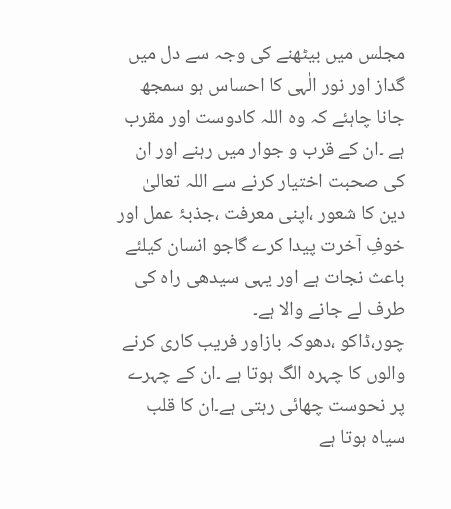مجلس میں بیٹھنے کی وجہ سے دل میں گداز اور نور الٰہی کا احساس ہو سمجھ جانا چاہئے کہ وہ اللہ کادوست اور مقرب ہے ۔ان کے قرب و جوار میں رہنے اور ان کی صحبت اختیار کرنے سے اللہ تعالیٰ دین کا شعور ،اپنی معرفت ،جذبۂ عمل اور خوفِ آخرت پیدا کرے گاجو انسان کیلئے باعث نجات ہے اور یہی سیدھی راہ کی طرف لے جانے والا ہے۔
چور،ڈاکو ،دھوکہ بازاور فریب کاری کرنے والوں کا چہرہ الگ ہوتا ہے ۔ان کے چہرے پر نحوست چھائی رہتی ہے۔ان کا قلب سیاہ ہوتا ہے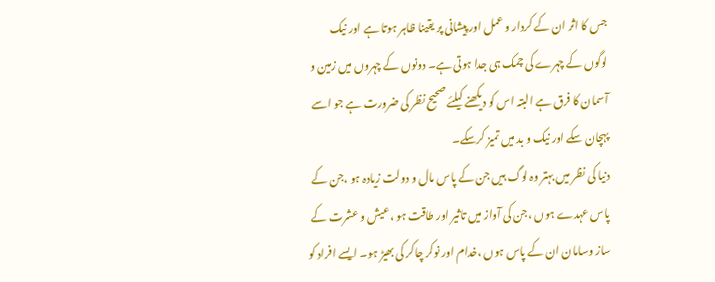جس کا اثر ان کے کردار و عمل اور پیشانی پر یقینا ظاہر ہوتا ہے اور نیک لوگوں کے چہرے کی چمک ہی جدا ہوتی ہے۔ دونوں کے چہروں میں زمین و آسمان کا فرق ہے البتہ اس کو دیکھنے کیلئے صحیح نظر کی ضرورت ہے جو اسے پہچان سکے اور نیک و بد میں تمیز کرسکے۔
دنیا کی نظر میں بہتر وہ لوگ ہیں جن کے پاس مال و دولت زیادہ ہو ،جن کے پاس عہدے ہوں ،جن کی آواز میں تاثیر اور طاقت ہو ،عیش و عشرت کے ساز وسامان ان کے پاس ہوں ،خدام اور نوکر چاکر کی بھیڑ ہو۔ ایسے افراد کو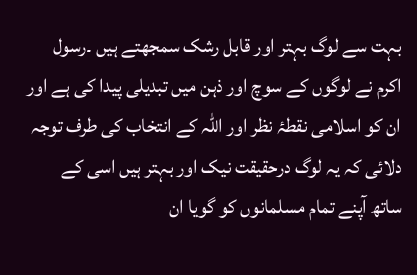بہت سے لوگ بہتر اور قابل رشک سمجھتے ہیں ۔رسول اکرم نے لوگوں کے سوچ اور ذہن میں تبدیلی پیدا کی ہے اور ان کو اسلامی نقطۂ نظر اور اللہ کے انتخاب کی طرف توجہ دلائی کہ یہ لوگ درحقیقت نیک اور بہتر ہیں اسی کے ساتھ آپنے تمام مسلمانوں کو گویا ان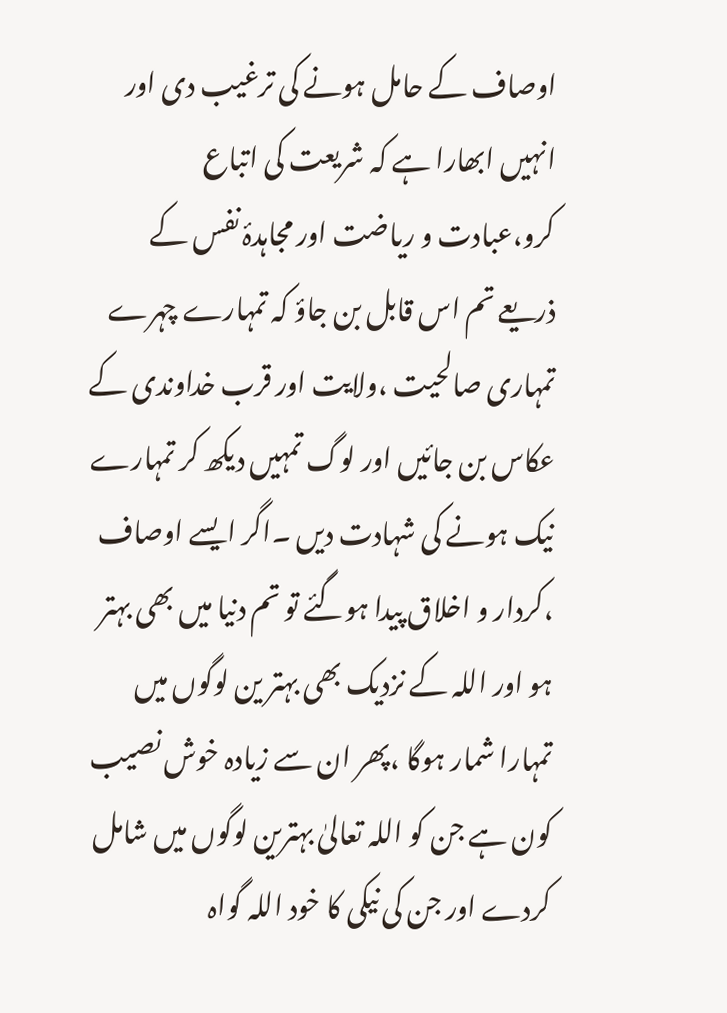اوصاف کے حامل ہونے کی ترغیب دی اور انہیں ابھارا ہے کہ شریعت کی اتباع کرو،عبادت و ریاضت اور مجاہدۂ نفس کے ذریعے تم اس قابل بن جاؤ کہ تمہارے چہرے تمہاری صالحیت ،ولایت اور قرب خداوندی کے عکاس بن جائیں اور لوگ تمہیں دیکھ کر تمہارے نیک ہونے کی شہادت دیں ۔اگر ایسے اوصاف ،کردار و اخلاق پیدا ہوگئے تو تم دنیا میں بھی بہتر ہو اور اللہ کے نزدیک بھی بہتر ین لوگوں میں تمہارا شمار ہوگا ،پھر ان سے زیادہ خوش نصیب کون ہے جن کو اللہ تعالیٰ بہترین لوگوں میں شامل کردے اور جن کی نیکی کا خود اللہ گواہ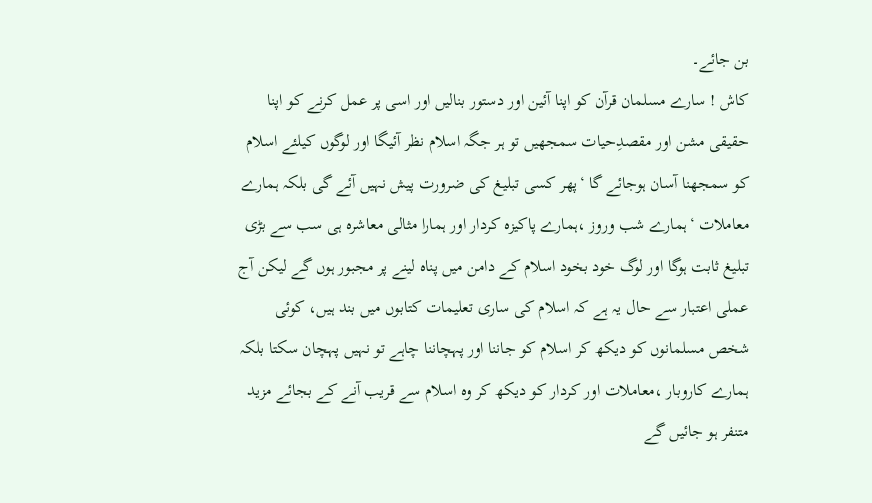بن جائے۔
کاش ! سارے مسلمان قرآن کو اپنا آئین اور دستور بنالیں اور اسی پر عمل کرنے کو اپنا حقیقی مشن اور مقصدِحیات سمجھیں تو ہر جگہ اسلام نظر آئیگا اور لوگوں کیلئے اسلام کو سمجھنا آسان ہوجائے گا ‘پھر کسی تبلیغ کی ضرورت پیش نہیں آئے گی بلکہ ہمارے معاملات ‘ہمارے شب وروز ،ہمارے پاکیزہ کردار اور ہمارا مثالی معاشرہ ہی سب سے بڑی تبلیغ ثابت ہوگا اور لوگ خود بخود اسلام کے دامن میں پناہ لینے پر مجبور ہوں گے لیکن آج عملی اعتبار سے حال یہ ہے کہ اسلام کی ساری تعلیمات کتابوں میں بند ہیں، کوئی شخص مسلمانوں کو دیکھ کر اسلام کو جاننا اور پہچاننا چاہے تو نہیں پہچان سکتا بلکہ ہمارے کاروبار ،معاملات اور کردار کو دیکھ کر وہ اسلام سے قریب آنے کے بجائے مزید متنفر ہو جائیں گے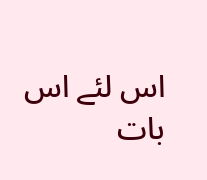اس لئے اس بات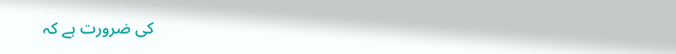کی ضرورت ہے کہ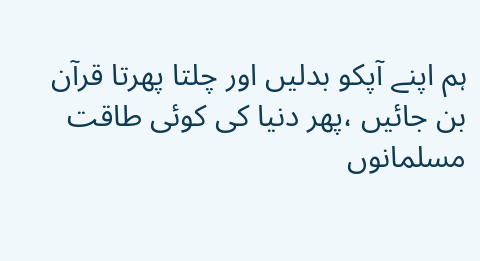ہم اپنے آپکو بدلیں اور چلتا پھرتا قرآن بن جائیں ،پھر دنیا کی کوئی طاقت مسلمانوں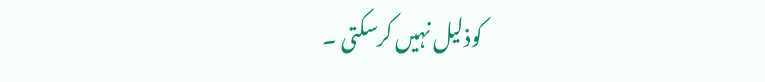کوذلیل نہیں کرسکتی ۔